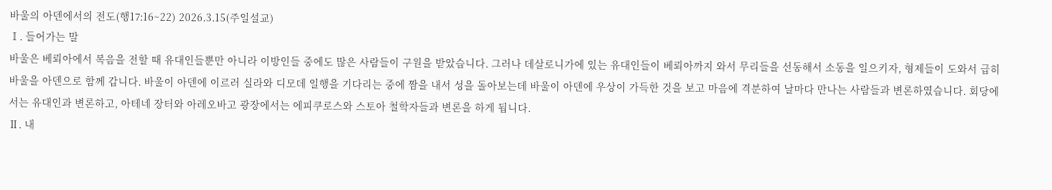바울의 아덴에서의 전도(행17:16~22) 2026.3.15(주일설교)
Ⅰ. 들어가는 말
바울은 베뢰아에서 복음을 전할 때 유대인들뿐만 아니라 이방인들 중에도 많은 사람들이 구원을 받았습니다. 그러나 데살로니가에 있는 유대인들이 베뢰아까지 와서 무리들을 선동해서 소동을 일으키자, 형제들이 도와서 급히 바울을 아덴으로 함께 갑니다. 바울이 아덴에 이르러 실라와 디모데 일행을 기다리는 중에 짬을 내서 성을 돌아보는데 바울이 아덴에 우상이 가득한 것을 보고 마음에 격분하여 날마다 만나는 사람들과 변론하였습니다. 회당에서는 유대인과 변론하고, 아테네 장터와 아레오바고 광장에서는 에피쿠로스와 스토아 철학자들과 변론을 하게 됩니다.
Ⅱ. 내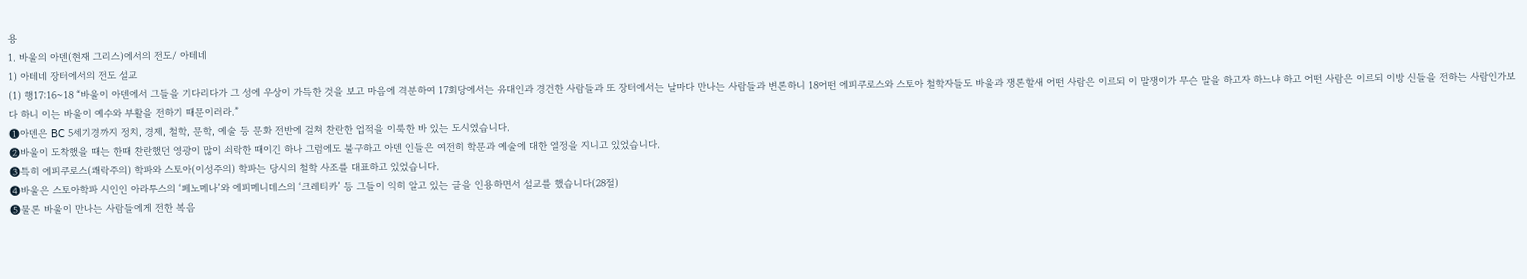용
1. 바울의 아덴(현재 그리스)에서의 전도/ 아테네
1) 아테네 장터에서의 전도 설교
(1) 행17:16~18 “바울이 아덴에서 그들을 기다리다가 그 성에 우상이 가득한 것을 보고 마음에 격분하여 17회당에서는 유대인과 경건한 사람들과 또 장터에서는 날마다 만나는 사람들과 변론하니 18어떤 에피쿠로스와 스토아 철학자들도 바울과 쟁론할새 어떤 사람은 이르되 이 말쟁이가 무슨 말을 하고자 하느냐 하고 어떤 사람은 이르되 이방 신들을 전하는 사람인가보다 하니 이는 바울이 예수와 부활을 전하기 때문이러라.”
❶아덴은 BC 5세기경까지 정치, 경제, 철학, 문학, 예술 등 문화 전반에 걸쳐 찬란한 업적을 이룩한 바 있는 도시였습니다.
❷바울이 도착했을 때는 한때 찬란했던 영광이 많이 쇠락한 때이긴 하나 그럼에도 불구하고 아덴 인들은 여전히 학문과 예술에 대한 열정을 지니고 있었습니다.
❸특히 에피쿠로스(쾌락주의) 학파와 스토아(이성주의) 학파는 당시의 철학 사조를 대표하고 있었습니다.
❹바울은 스토아학파 시인인 아라투스의 ‘페노메나’와 에피메니데스의 ‘크레티카’ 등 그들이 익히 알고 있는 글을 인용하면서 설교를 했습니다(28절)
❺물론 바울이 만나는 사람들에게 전한 복음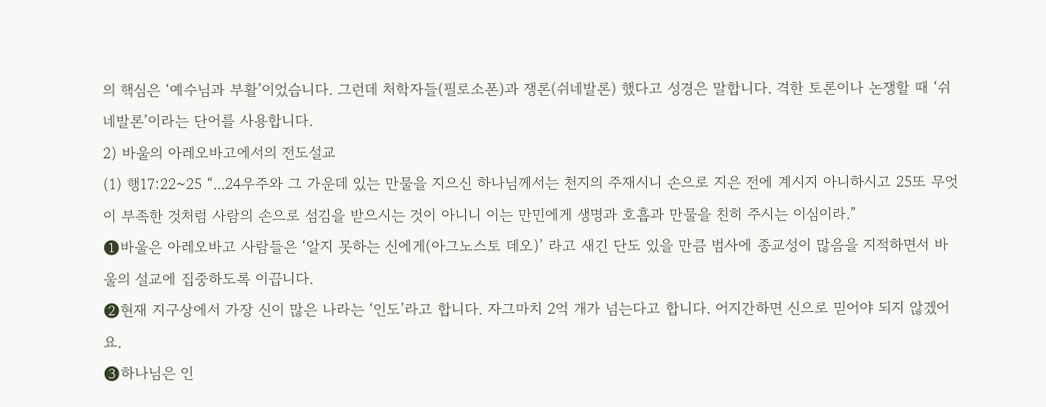의 핵심은 ‘예수님과 부활’이었습니다. 그런데 처학자들(필로소폰)과 쟁론(쉬네발론) 했다고 성경은 말합니다. 격한 토론이나 논쟁할 때 ‘쉬네발론’이라는 단어를 사용합니다.
2) 바울의 아레오바고에서의 전도설교
(1) 행17:22~25 “...24우주와 그 가운데 있는 만물을 지으신 하나님께서는 천지의 주재시니 손으로 지은 전에 계시지 아니하시고 25또 무엇이 부족한 것처럼 사람의 손으로 섬김을 받으시는 것이 아니니 이는 만민에게 생명과 호흡과 만물을 친히 주시는 이심이라.”
❶바울은 아레오바고 사람들은 ‘알지 못하는 신에게(아그노스토 데오)’ 라고 새긴 단도 있을 만큼 범사에 종교성이 많음을 지적하면서 바울의 설교에 집중하도록 이끕니다.
❷현재 지구상에서 가장 신이 많은 나라는 ‘인도’라고 합니다. 자그마치 2억 개가 넘는다고 합니다. 어지간하면 신으로 믿어야 되지 않겠어요.
❸하나님은 인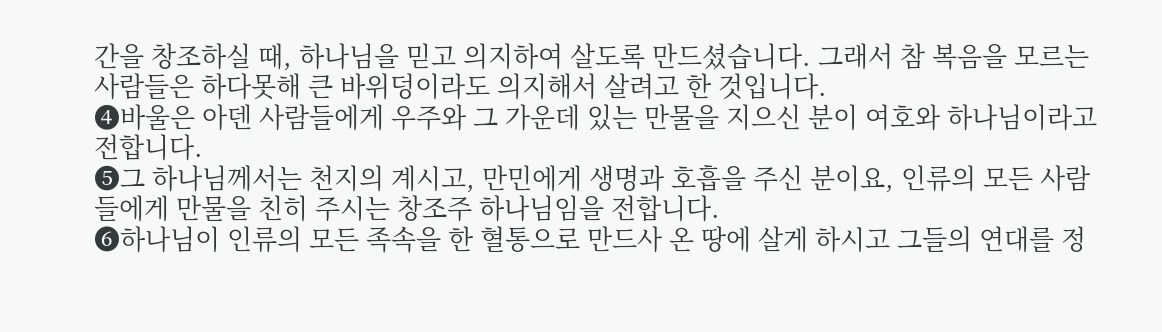간을 창조하실 때, 하나님을 믿고 의지하여 살도록 만드셨습니다. 그래서 참 복음을 모르는 사람들은 하다못해 큰 바위덩이라도 의지해서 살려고 한 것입니다.
❹바울은 아덴 사람들에게 우주와 그 가운데 있는 만물을 지으신 분이 여호와 하나님이라고 전합니다.
❺그 하나님께서는 천지의 계시고, 만민에게 생명과 호흡을 주신 분이요, 인류의 모든 사람들에게 만물을 친히 주시는 창조주 하나님임을 전합니다.
❻하나님이 인류의 모든 족속을 한 혈통으로 만드사 온 땅에 살게 하시고 그들의 연대를 정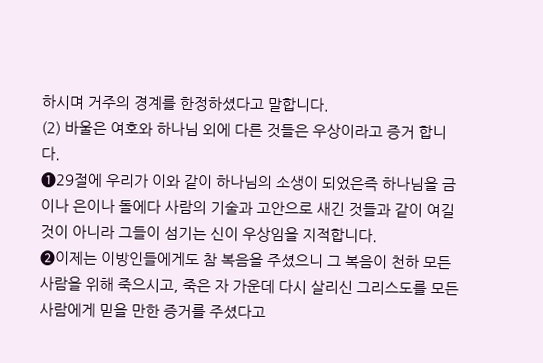하시며 거주의 경계를 한정하셨다고 말합니다.
(2) 바울은 여호와 하나님 외에 다른 것들은 우상이라고 증거 합니다.
❶29절에 우리가 이와 같이 하나님의 소생이 되었은즉 하나님을 금이나 은이나 돌에다 사람의 기술과 고안으로 새긴 것들과 같이 여길 것이 아니라 그들이 섬기는 신이 우상임을 지적합니다.
❷이제는 이방인들에게도 참 복음을 주셨으니 그 복음이 천하 모든 사람을 위해 죽으시고, 죽은 자 가운데 다시 살리신 그리스도를 모든 사람에게 믿을 만한 증거를 주셨다고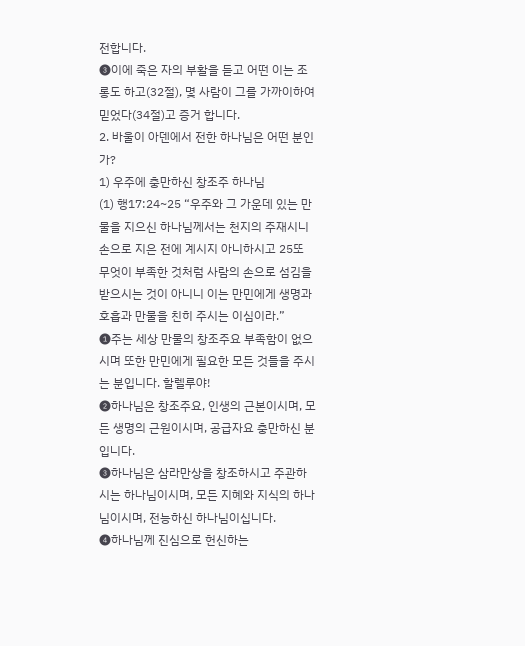전합니다.
❸이에 죽은 자의 부활을 듣고 어떤 이는 조롱도 하고(32절), 몇 사람이 그를 가까이하여 믿었다(34절)고 증거 합니다.
2. 바울이 아덴에서 전한 하나님은 어떤 분인가?
1) 우주에 충만하신 창조주 하나님
(1) 행17:24~25 “우주와 그 가운데 있는 만물을 지으신 하나님께서는 천지의 주재시니 손으로 지은 전에 계시지 아니하시고 25또 무엇이 부족한 것처럼 사람의 손으로 섬김을 받으시는 것이 아니니 이는 만민에게 생명과 호흡과 만물을 친히 주시는 이심이라.”
❶주는 세상 만물의 창조주요 부족함이 없으시며 또한 만민에게 필요한 모든 것들을 주시는 분입니다. 할렐루야!
❷하나님은 창조주요, 인생의 근본이시며, 모든 생명의 근원이시며, 공급자요 충만하신 분입니다.
❸하나님은 삼라만상을 창조하시고 주관하시는 하나님이시며, 모든 지혜와 지식의 하나님이시며, 전능하신 하나님이십니다.
❹하나님께 진심으로 헌신하는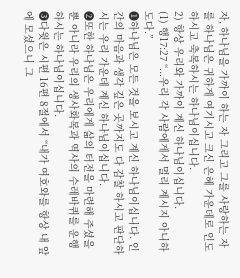자, 하나님을 가까이 하는 자 그리고 그를 사랑하는 자를 하나님은 귀하게 여기시고 크신 은혜 가운데로 인도하시고 축복하시는 하나님이십니다.
2) 항상 우리와 가까이 계신 하나님이십니다.
(1) 행17:27 “...우리 각 사람에게서 멀리 계시지 아니하도다.”
❶하나님은 모든 것을 보시고 계신 하나님이십니다. 인간의 마음과 생각 깊은 곳까지도 다 감찰 하시고 판단하시는 우리 가운데 계신 하나님이십니다.
❷또한 하나님은 우리에게 삶의 터전을 마련해 주셨을 뿐 아니라 우리의 생사화복과 역사의 수레바퀴를 운행하시는 하나님이십니다.
❸다윗은 시편 16편 8절에서 “내가 여호와를 항상 내 앞에 모셨으니 그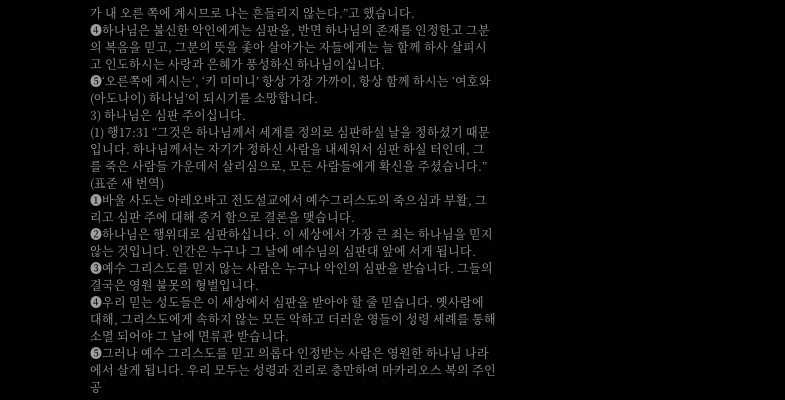가 내 오른 쪽에 계시므로 나는 흔들리지 않는다.”고 했습니다.
❹하나님은 불신한 악인에게는 심판을, 반면 하나님의 존재를 인정한고 그분의 복음을 믿고, 그분의 뜻을 좇아 살아가는 자들에게는 늘 함께 하사 살피시고 인도하시는 사랑과 은혜가 풍성하신 하나님이십니다.
❺‘오른쪽에 계시는’, ‘키 미미니’ 항상 가장 가까이, 항상 함께 하시는 ‘여호와(아도나이) 하나님’이 되시기를 소망합니다.
3) 하나님은 심판 주이십니다.
(1) 행17:31 “그것은 하나님께서 세계를 정의로 심판하실 날을 정하셨기 때문입니다. 하나님께서는 자기가 정하신 사람을 내세워서 심판 하실 터인데, 그를 죽은 사람들 가운데서 살리심으로, 모든 사람들에게 확신을 주셨습니다.” (표준 새 번역)
❶바울 사도는 아레오바고 전도설교에서 예수그리스도의 죽으심과 부활, 그리고 심판 주에 대해 증거 함으로 결론을 맺습니다.
❷하나님은 행위대로 심판하십니다. 이 세상에서 가장 큰 죄는 하나님을 믿지 않는 것입니다. 인간은 누구나 그 날에 예수님의 심판대 앞에 서게 됩니다.
❸예수 그리스도를 믿지 않는 사람은 누구나 악인의 심판을 받습니다. 그들의 결국은 영원 불못의 형벌입니다.
❹우리 믿는 성도들은 이 세상에서 심판을 받아야 할 줄 믿습니다. 옛사람에 대해, 그리스도에게 속하지 않는 모든 악하고 더러운 영들이 성령 세례를 통해 소멸 되어야 그 날에 면류관 받습니다.
❺그러나 예수 그리스도를 믿고 의롭다 인정받는 사람은 영원한 하나님 나라에서 살게 됩니다. 우리 모두는 성령과 진리로 충만하여 마카리오스 복의 주인공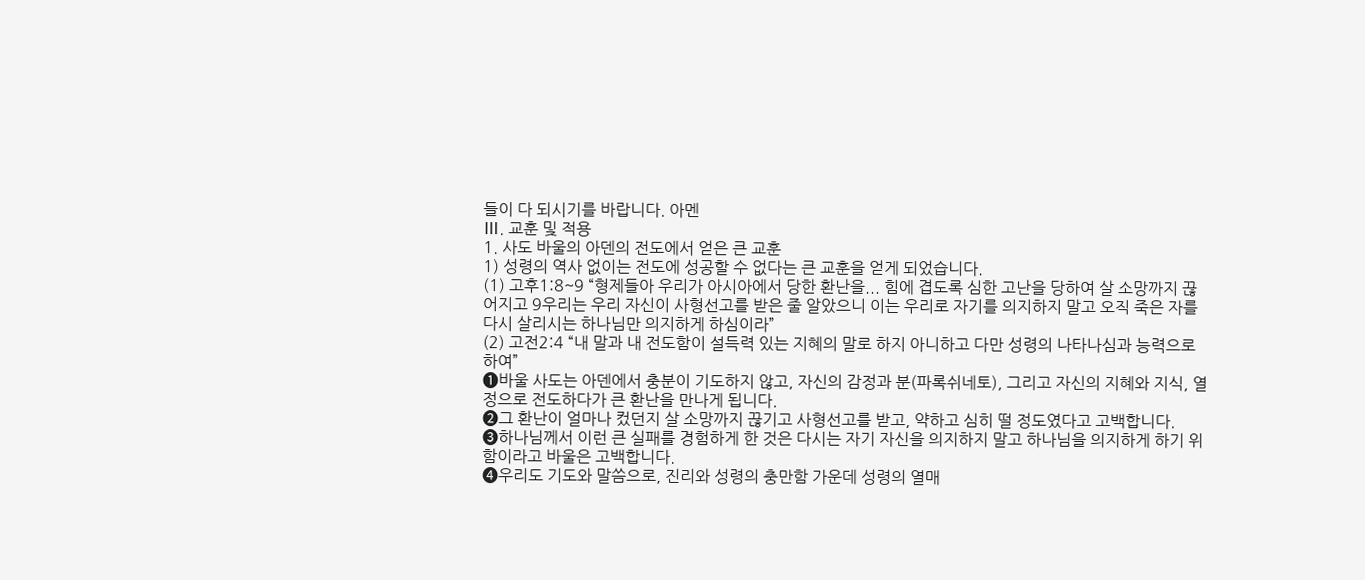들이 다 되시기를 바랍니다. 아멘
Ⅲ. 교훈 및 적용
1. 사도 바울의 아덴의 전도에서 얻은 큰 교훈
1) 성령의 역사 없이는 전도에 성공할 수 없다는 큰 교훈을 얻게 되었습니다.
(1) 고후1:8~9 “형제들아 우리가 아시아에서 당한 환난을... 힘에 겹도록 심한 고난을 당하여 살 소망까지 끊어지고 9우리는 우리 자신이 사형선고를 받은 줄 알았으니 이는 우리로 자기를 의지하지 말고 오직 죽은 자를 다시 살리시는 하나님만 의지하게 하심이라”
(2) 고전2:4 “내 말과 내 전도함이 설득력 있는 지혜의 말로 하지 아니하고 다만 성령의 나타나심과 능력으로 하여”
❶바울 사도는 아덴에서 충분이 기도하지 않고, 자신의 감정과 분(파록쉬네토), 그리고 자신의 지혜와 지식, 열정으로 전도하다가 큰 환난을 만나게 됩니다.
❷그 환난이 얼마나 컸던지 살 소망까지 끊기고 사형선고를 받고, 약하고 심히 떨 정도였다고 고백합니다.
❸하나님께서 이런 큰 실패를 경험하게 한 것은 다시는 자기 자신을 의지하지 말고 하나님을 의지하게 하기 위함이라고 바울은 고백합니다.
❹우리도 기도와 말씀으로, 진리와 성령의 충만함 가운데 성령의 열매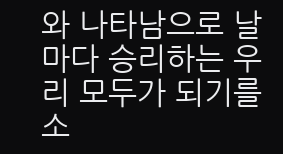와 나타남으로 날마다 승리하는 우리 모두가 되기를 소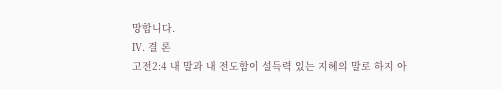망합니다.
Ⅳ. 결 론
고전2:4 내 말과 내 전도함이 설득력 있는 지혜의 말로 하지 아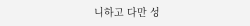니하고 다만 성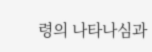령의 나타나심과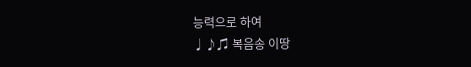능력으로 하여
♩♪♫ 복음송 이땅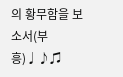의 황무함을 보소서(부흥)♩♪♫